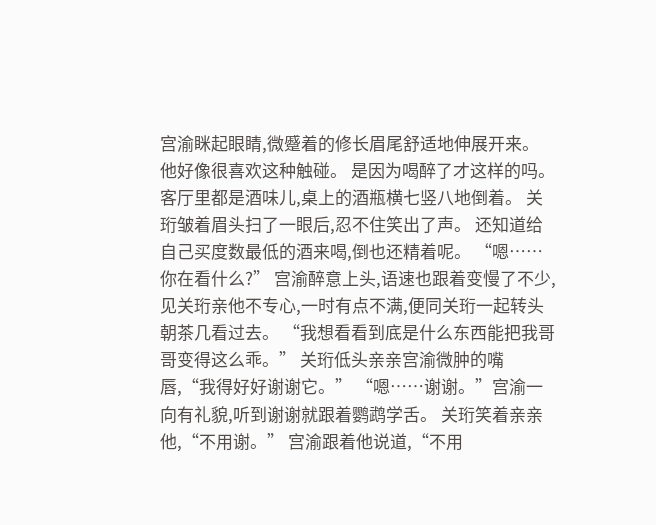宫渝眯起眼睛,微蹙着的修长眉尾舒适地伸展开来。 他好像很喜欢这种触碰。 是因为喝醉了才这样的吗。 客厅里都是酒味儿,桌上的酒瓶横七竖八地倒着。 关珩皱着眉头扫了一眼后,忍不住笑出了声。 还知道给自己买度数最低的酒来喝,倒也还精着呢。 “嗯……你在看什么?” 宫渝醉意上头,语速也跟着变慢了不少,见关珩亲他不专心,一时有点不满,便同关珩一起转头朝茶几看过去。 “我想看看到底是什么东西能把我哥哥变得这么乖。” 关珩低头亲亲宫渝微肿的嘴唇,“我得好好谢谢它。” “嗯……谢谢。”宫渝一向有礼貌,听到谢谢就跟着鹦鹉学舌。 关珩笑着亲亲他,“不用谢。” 宫渝跟着他说道,“不用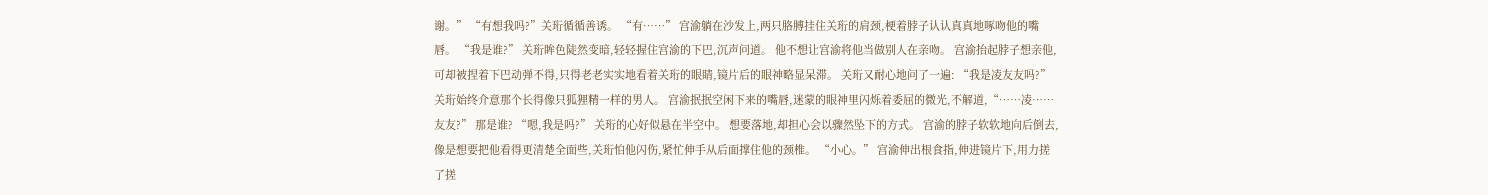谢。” “有想我吗?”关珩循循善诱。 “有……” 宫渝躺在沙发上,两只胳膊挂住关珩的肩颈,梗着脖子认认真真地啄吻他的嘴唇。 “我是谁?” 关珩眸色陡然变暗,轻轻握住宫渝的下巴,沉声问道。 他不想让宫渝将他当做别人在亲吻。 宫渝抬起脖子想亲他,可却被捏着下巴动弹不得,只得老老实实地看着关珩的眼睛,镜片后的眼神略显呆滞。 关珩又耐心地问了一遍: “我是凌友友吗?” 关珩始终介意那个长得像只狐狸精一样的男人。 宫渝抿抿空闲下来的嘴唇,迷蒙的眼神里闪烁着委屈的微光,不解道,“……凌……友友?” 那是谁? “嗯,我是吗?” 关珩的心好似悬在半空中。 想要落地,却担心会以骤然坠下的方式。 宫渝的脖子软软地向后倒去,像是想要把他看得更清楚全面些,关珩怕他闪伤,紧忙伸手从后面撑住他的颈椎。 “小心。” 宫渝伸出根食指,伸进镜片下,用力搓了搓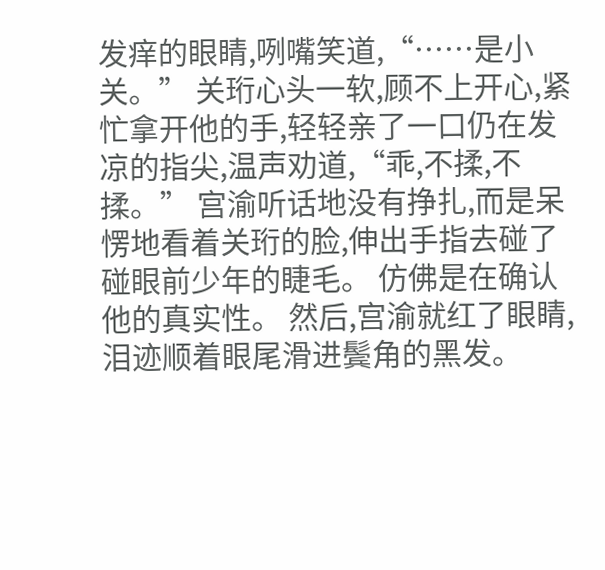发痒的眼睛,咧嘴笑道,“……是小关。” 关珩心头一软,顾不上开心,紧忙拿开他的手,轻轻亲了一口仍在发凉的指尖,温声劝道,“乖,不揉,不揉。” 宫渝听话地没有挣扎,而是呆愣地看着关珩的脸,伸出手指去碰了碰眼前少年的睫毛。 仿佛是在确认他的真实性。 然后,宫渝就红了眼睛,泪迹顺着眼尾滑进鬓角的黑发。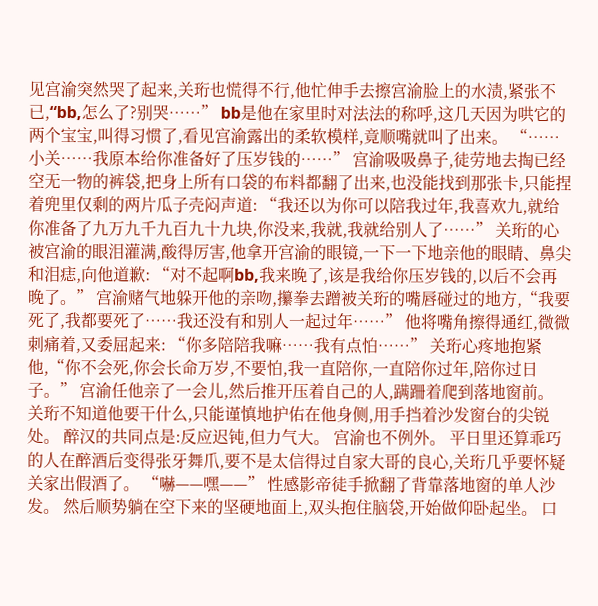见宫渝突然哭了起来,关珩也慌得不行,他忙伸手去擦宫渝脸上的水渍,紧张不已,“bb,怎么了?别哭……” bb是他在家里时对法法的称呼,这几天因为哄它的两个宝宝,叫得习惯了,看见宫渝露出的柔软模样,竟顺嘴就叫了出来。 “……小关……我原本给你准备好了压岁钱的……” 宫渝吸吸鼻子,徒劳地去掏已经空无一物的裤袋,把身上所有口袋的布料都翻了出来,也没能找到那张卡,只能捏着兜里仅剩的两片瓜子壳闷声道: “我还以为你可以陪我过年,我喜欢九,就给你准备了九万九千九百九十九块,你没来,我就,我就给别人了……” 关珩的心被宫渝的眼泪灌满,酸得厉害,他拿开宫渝的眼镜,一下一下地亲他的眼睛、鼻尖和泪痣,向他道歉: “对不起啊bb,我来晚了,该是我给你压岁钱的,以后不会再晚了。” 宫渝赌气地躲开他的亲吻,攥拳去蹭被关珩的嘴唇碰过的地方,“我要死了,我都要死了……我还没有和别人一起过年……” 他将嘴角擦得通红,微微刺痛着,又委屈起来: “你多陪陪我嘛……我有点怕……” 关珩心疼地抱紧他,“你不会死,你会长命万岁,不要怕,我一直陪你,一直陪你过年,陪你过日子。” 宫渝任他亲了一会儿,然后推开压着自己的人,蹒跚着爬到落地窗前。 关珩不知道他要干什么,只能谨慎地护佑在他身侧,用手挡着沙发窗台的尖锐处。 醉汉的共同点是:反应迟钝,但力气大。 宫渝也不例外。 平日里还算乖巧的人在醉酒后变得张牙舞爪,要不是太信得过自家大哥的良心,关珩几乎要怀疑关家出假酒了。 “嚇——嘿——” 性感影帝徒手掀翻了背靠落地窗的单人沙发。 然后顺势躺在空下来的坚硬地面上,双头抱住脑袋,开始做仰卧起坐。 口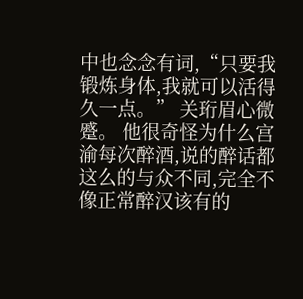中也念念有词,“只要我锻炼身体,我就可以活得久一点。” 关珩眉心微蹙。 他很奇怪为什么宫渝每次醉酒,说的醉话都这么的与众不同,完全不像正常醉汉该有的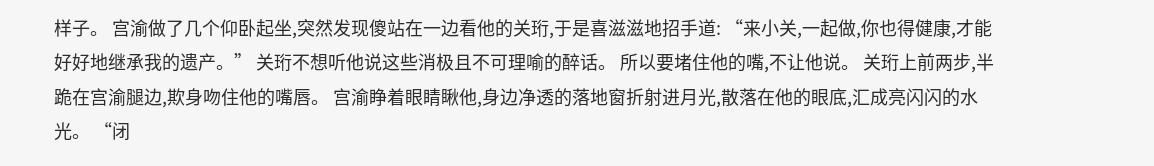样子。 宫渝做了几个仰卧起坐,突然发现傻站在一边看他的关珩,于是喜滋滋地招手道: “来小关,一起做,你也得健康,才能好好地继承我的遗产。” 关珩不想听他说这些消极且不可理喻的醉话。 所以要堵住他的嘴,不让他说。 关珩上前两步,半跪在宫渝腿边,欺身吻住他的嘴唇。 宫渝睁着眼睛瞅他,身边净透的落地窗折射进月光,散落在他的眼底,汇成亮闪闪的水光。 “闭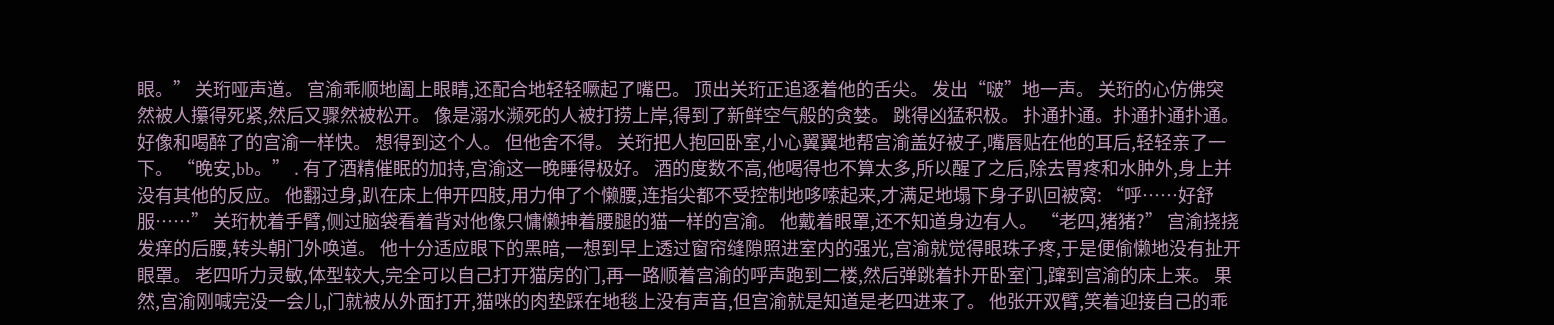眼。” 关珩哑声道。 宫渝乖顺地阖上眼睛,还配合地轻轻噘起了嘴巴。 顶出关珩正追逐着他的舌尖。 发出“啵”地一声。 关珩的心仿佛突然被人攥得死紧,然后又骤然被松开。 像是溺水濒死的人被打捞上岸,得到了新鲜空气般的贪婪。 跳得凶猛积极。 扑通扑通。扑通扑通扑通。 好像和喝醉了的宫渝一样快。 想得到这个人。 但他舍不得。 关珩把人抱回卧室,小心翼翼地帮宫渝盖好被子,嘴唇贴在他的耳后,轻轻亲了一下。 “晚安,bb。” . 有了酒精催眠的加持,宫渝这一晚睡得极好。 酒的度数不高,他喝得也不算太多,所以醒了之后,除去胃疼和水肿外,身上并没有其他的反应。 他翻过身,趴在床上伸开四肢,用力伸了个懒腰,连指尖都不受控制地哆嗦起来,才满足地塌下身子趴回被窝: “呼……好舒服……” 关珩枕着手臂,侧过脑袋看着背对他像只慵懒抻着腰腿的猫一样的宫渝。 他戴着眼罩,还不知道身边有人。 “老四,猪猪?” 宫渝挠挠发痒的后腰,转头朝门外唤道。 他十分适应眼下的黑暗,一想到早上透过窗帘缝隙照进室内的强光,宫渝就觉得眼珠子疼,于是便偷懒地没有扯开眼罩。 老四听力灵敏,体型较大,完全可以自己打开猫房的门,再一路顺着宫渝的呼声跑到二楼,然后弹跳着扑开卧室门,蹿到宫渝的床上来。 果然,宫渝刚喊完没一会儿,门就被从外面打开,猫咪的肉垫踩在地毯上没有声音,但宫渝就是知道是老四进来了。 他张开双臂,笑着迎接自己的乖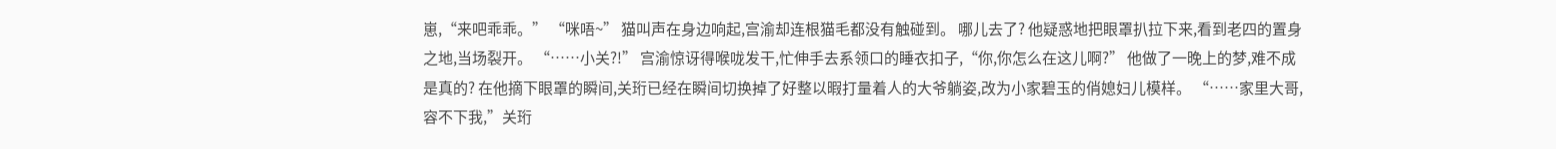崽,“来吧乖乖。” “咪唔~” 猫叫声在身边响起,宫渝却连根猫毛都没有触碰到。 哪儿去了? 他疑惑地把眼罩扒拉下来,看到老四的置身之地,当场裂开。 “……小关?!” 宫渝惊讶得喉咙发干,忙伸手去系领口的睡衣扣子,“你,你怎么在这儿啊?” 他做了一晚上的梦,难不成是真的? 在他摘下眼罩的瞬间,关珩已经在瞬间切换掉了好整以暇打量着人的大爷躺姿,改为小家碧玉的俏媳妇儿模样。 “……家里大哥,容不下我,”关珩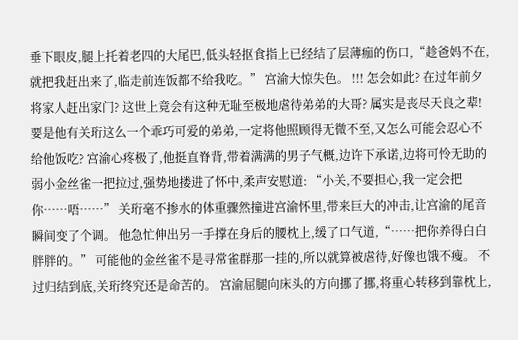垂下眼皮,腿上托着老四的大尾巴,低头轻抠食指上已经结了层薄痂的伤口,“趁爸妈不在,就把我赶出来了,临走前连饭都不给我吃。” 宫渝大惊失色。 !!! 怎会如此? 在过年前夕将家人赶出家门? 这世上竟会有这种无耻至极地虐待弟弟的大哥? 属实是丧尽天良之辈! 要是他有关珩这么一个乖巧可爱的弟弟,一定将他照顾得无微不至,又怎么可能会忍心不给他饭吃? 宫渝心疼极了,他挺直脊背,带着满满的男子气概,边许下承诺,边将可怜无助的弱小金丝雀一把拉过,强势地搂进了怀中,柔声安慰道: “小关,不要担心,我一定会把你……唔……” 关珩毫不掺水的体重骤然撞进宫渝怀里,带来巨大的冲击,让宫渝的尾音瞬间变了个调。 他急忙伸出另一手撑在身后的腰枕上,缓了口气道,“……把你养得白白胖胖的。” 可能他的金丝雀不是寻常雀群那一挂的,所以就算被虐待,好像也饿不瘦。 不过归结到底,关珩终究还是命苦的。 宫渝屈腿向床头的方向挪了挪,将重心转移到靠枕上,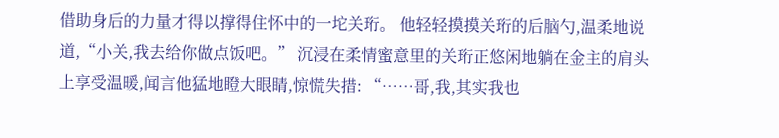借助身后的力量才得以撑得住怀中的一坨关珩。 他轻轻摸摸关珩的后脑勺,温柔地说道,“小关,我去给你做点饭吧。” 沉浸在柔情蜜意里的关珩正悠闲地躺在金主的肩头上享受温暖,闻言他猛地瞪大眼睛,惊慌失措: “……哥,我,其实我也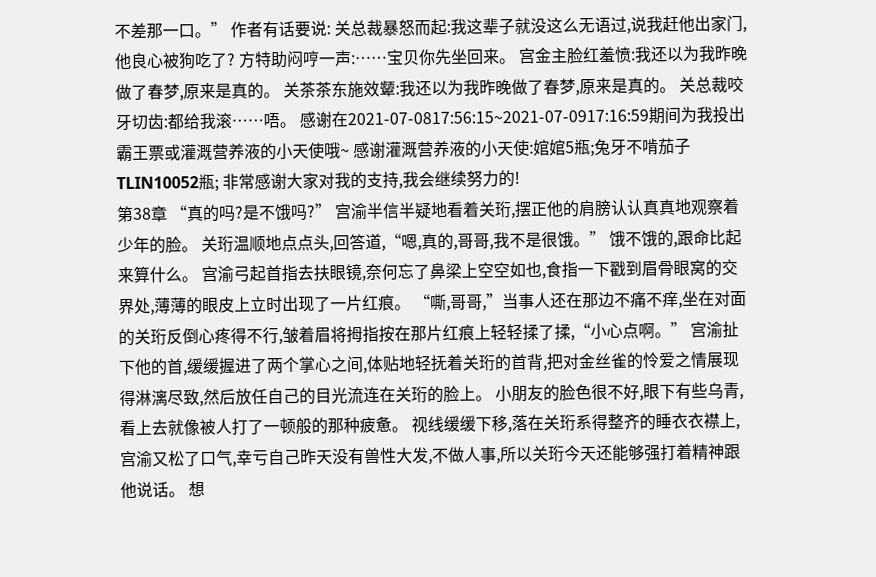不差那一口。” 作者有话要说: 关总裁暴怒而起:我这辈子就没这么无语过,说我赶他出家门,他良心被狗吃了? 方特助闷哼一声:……宝贝你先坐回来。 宫金主脸红羞愤:我还以为我昨晚做了春梦,原来是真的。 关茶茶东施效颦:我还以为我昨晚做了春梦,原来是真的。 关总裁咬牙切齿:都给我滚……唔。 感谢在2021-07-0817:56:15~2021-07-0917:16:59期间为我投出霸王票或灌溉营养液的小天使哦~ 感谢灌溉营养液的小天使:婠婠5瓶;兔牙不啃茄子TLIN10052瓶; 非常感谢大家对我的支持,我会继续努力的!
第38章 “真的吗?是不饿吗?” 宫渝半信半疑地看着关珩,摆正他的肩膀认认真真地观察着少年的脸。 关珩温顺地点点头,回答道,“嗯,真的,哥哥,我不是很饿。” 饿不饿的,跟命比起来算什么。 宫渝弓起首指去扶眼镜,奈何忘了鼻梁上空空如也,食指一下戳到眉骨眼窝的交界处,薄薄的眼皮上立时出现了一片红痕。 “嘶,哥哥,”当事人还在那边不痛不痒,坐在对面的关珩反倒心疼得不行,皱着眉将拇指按在那片红痕上轻轻揉了揉,“小心点啊。” 宫渝扯下他的首,缓缓握进了两个掌心之间,体贴地轻抚着关珩的首背,把对金丝雀的怜爱之情展现得淋漓尽致,然后放任自己的目光流连在关珩的脸上。 小朋友的脸色很不好,眼下有些乌青,看上去就像被人打了一顿般的那种疲惫。 视线缓缓下移,落在关珩系得整齐的睡衣衣襟上,宫渝又松了口气,幸亏自己昨天没有兽性大发,不做人事,所以关珩今天还能够强打着精神跟他说话。 想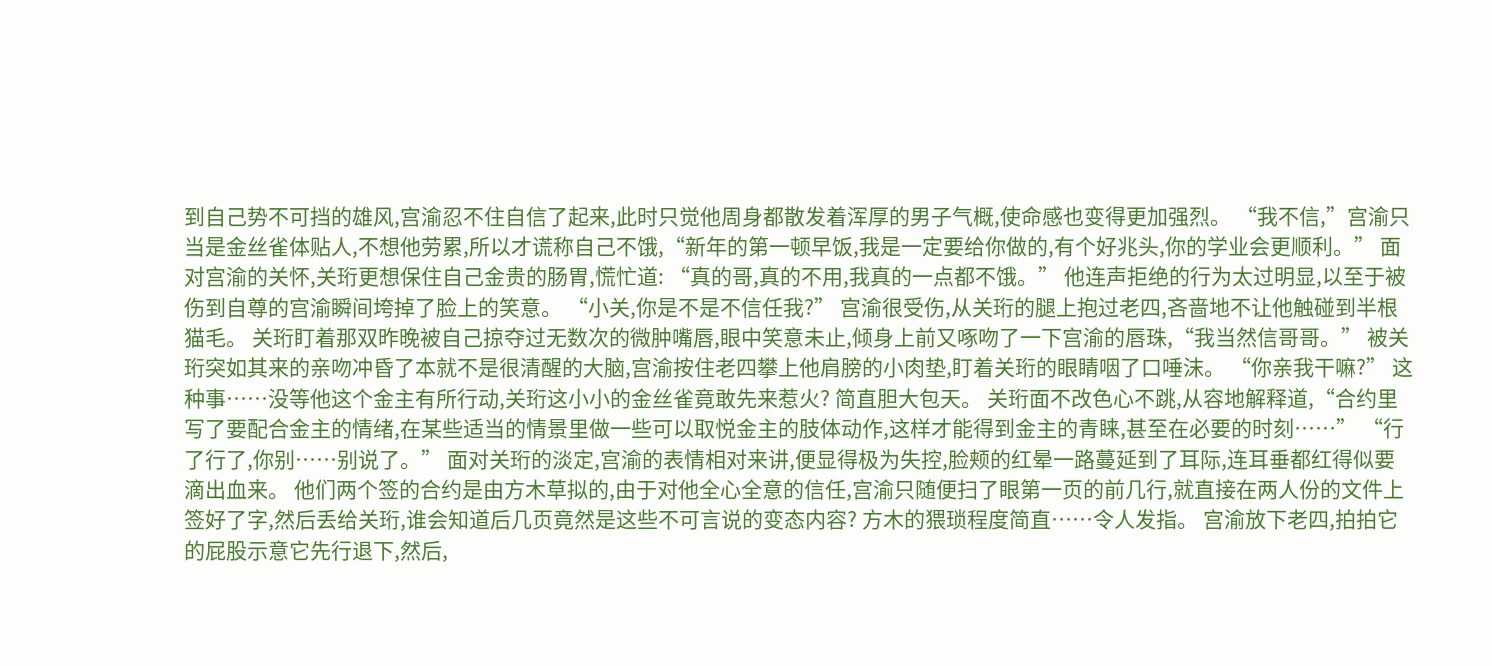到自己势不可挡的雄风,宫渝忍不住自信了起来,此时只觉他周身都散发着浑厚的男子气概,使命感也变得更加强烈。 “我不信,”宫渝只当是金丝雀体贴人,不想他劳累,所以才谎称自己不饿,“新年的第一顿早饭,我是一定要给你做的,有个好兆头,你的学业会更顺利。” 面对宫渝的关怀,关珩更想保住自己金贵的肠胃,慌忙道: “真的哥,真的不用,我真的一点都不饿。” 他连声拒绝的行为太过明显,以至于被伤到自尊的宫渝瞬间垮掉了脸上的笑意。 “小关,你是不是不信任我?” 宫渝很受伤,从关珩的腿上抱过老四,吝啬地不让他触碰到半根猫毛。 关珩盯着那双昨晚被自己掠夺过无数次的微肿嘴唇,眼中笑意未止,倾身上前又啄吻了一下宫渝的唇珠,“我当然信哥哥。” 被关珩突如其来的亲吻冲昏了本就不是很清醒的大脑,宫渝按住老四攀上他肩膀的小肉垫,盯着关珩的眼睛咽了口唾沫。 “你亲我干嘛?” 这种事……没等他这个金主有所行动,关珩这小小的金丝雀竟敢先来惹火? 简直胆大包天。 关珩面不改色心不跳,从容地解释道,“合约里写了要配合金主的情绪,在某些适当的情景里做一些可以取悦金主的肢体动作,这样才能得到金主的青睐,甚至在必要的时刻……” “行了行了,你别……别说了。” 面对关珩的淡定,宫渝的表情相对来讲,便显得极为失控,脸颊的红晕一路蔓延到了耳际,连耳垂都红得似要滴出血来。 他们两个签的合约是由方木草拟的,由于对他全心全意的信任,宫渝只随便扫了眼第一页的前几行,就直接在两人份的文件上签好了字,然后丢给关珩,谁会知道后几页竟然是这些不可言说的变态内容? 方木的猥琐程度简直……令人发指。 宫渝放下老四,拍拍它的屁股示意它先行退下,然后,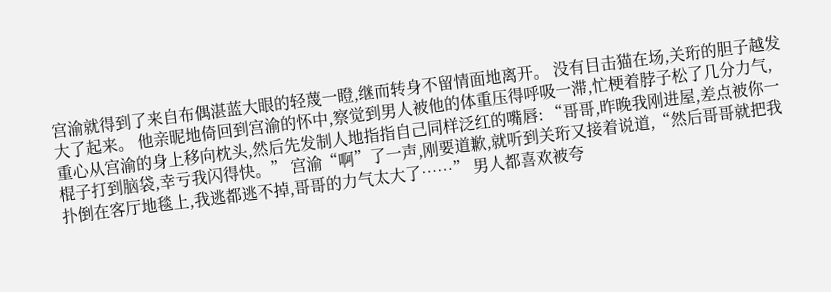宫渝就得到了来自布偶湛蓝大眼的轻蔑一瞪,继而转身不留情面地离开。 没有目击猫在场,关珩的胆子越发大了起来。 他亲昵地倚回到宫渝的怀中,察觉到男人被他的体重压得呼吸一滞,忙梗着脖子松了几分力气,重心从宫渝的身上移向枕头,然后先发制人地指指自己同样泛红的嘴唇: “哥哥,昨晚我刚进屋,差点被你一棍子打到脑袋,幸亏我闪得快。” 宫渝“啊”了一声,刚要道歉,就听到关珩又接着说道,“然后哥哥就把我扑倒在客厅地毯上,我逃都逃不掉,哥哥的力气太大了……” 男人都喜欢被夸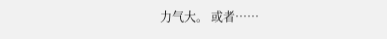力气大。 或者……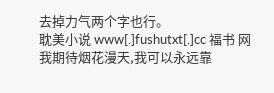去掉力气两个字也行。
耽美小说 www[.]fushutxt[.]cc 福书 网
我期待烟花漫天,我可以永远靠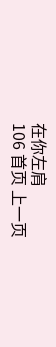在你左肩
106 首页 上一页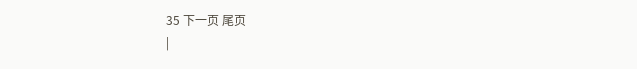35 下一页 尾页
|